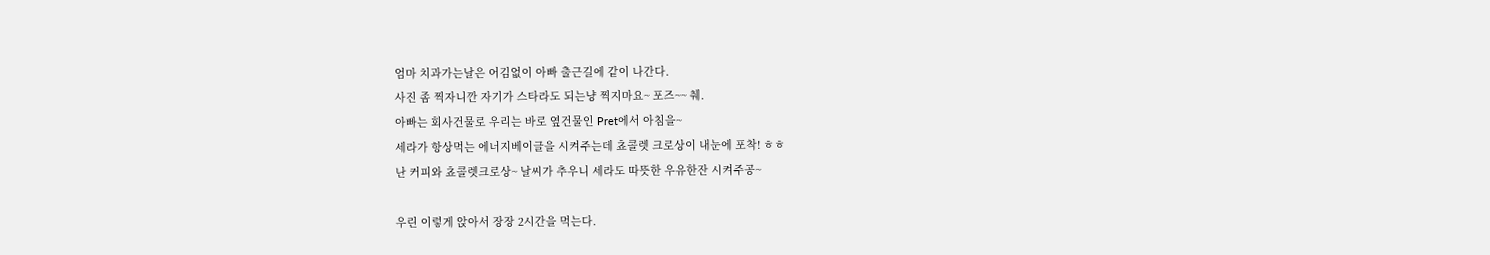엄마 치과가는날은 어김없이 아빠 출근길에 같이 나간다.
사진 좀 찍자니깐 자기가 스타라도 되는냥 찍지마요~ 포즈~~ 췌.
아빠는 회사건물로 우리는 바로 옆건물인 Pret에서 아침을~
세라가 항상먹는 에너지베이글을 시켜주는데 쵸콜렛 크로상이 내눈에 포착! ㅎㅎ
난 커피와 쵸콜렛크로상~ 날씨가 추우니 세라도 따뜻한 우유한잔 시켜주공~

우린 이렇게 앉아서 장장 2시간을 먹는다.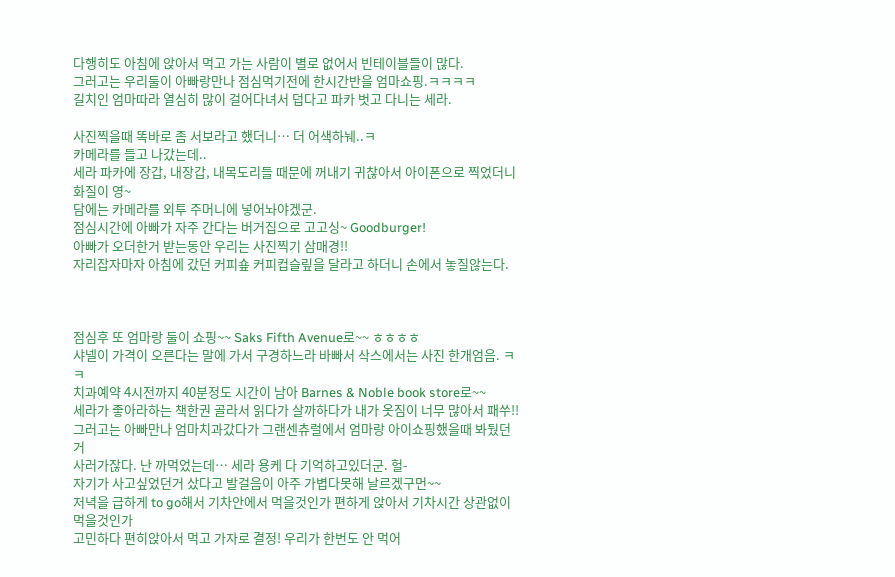다행히도 아침에 앉아서 먹고 가는 사람이 별로 없어서 빈테이블들이 많다.
그러고는 우리둘이 아빠랑만나 점심먹기전에 한시간반을 엄마쇼핑.ㅋㅋㅋㅋ
길치인 엄마따라 열심히 많이 걸어다녀서 덥다고 파카 벗고 다니는 세라.

사진찍을때 똑바로 좀 서보라고 했더니… 더 어색하눼..ㅋ
카메라를 들고 나갔는데..
세라 파카에 장갑, 내장갑, 내목도리들 때문에 꺼내기 귀찮아서 아이폰으로 찍었더니 화질이 영~
담에는 카메라를 외투 주머니에 넣어놔야겠군.
점심시간에 아빠가 자주 간다는 버거집으로 고고싱~ Goodburger!
아빠가 오더한거 받는동안 우리는 사진찍기 삼매경!!
자리잡자마자 아침에 갔던 커피숖 커피컵슬맆을 달라고 하더니 손에서 놓질않는다.



점심후 또 엄마랑 둘이 쇼핑~~ Saks Fifth Avenue로~~ ㅎㅎㅎㅎ
샤넬이 가격이 오른다는 말에 가서 구경하느라 바빠서 삭스에서는 사진 한개엄음. ㅋㅋ
치과예약 4시전까지 40분정도 시간이 남아 Barnes & Noble book store로~~
세라가 좋아라하는 책한권 골라서 읽다가 살까하다가 내가 옷짐이 너무 많아서 패쑤!!
그러고는 아빠만나 엄마치과갔다가 그랜센츄럴에서 엄마랑 아이쇼핑했을때 봐뒀던거
사러가잖다. 난 까먹었는데… 세라 용케 다 기억하고있더군. 헐-
자기가 사고싶었던거 샀다고 발걸음이 아주 가볍다못해 날르겠구먼~~
저녁을 급하게 to go해서 기차안에서 먹을것인가 편하게 앉아서 기차시간 상관없이 먹을것인가
고민하다 편히앉아서 먹고 가자로 결정! 우리가 한번도 안 먹어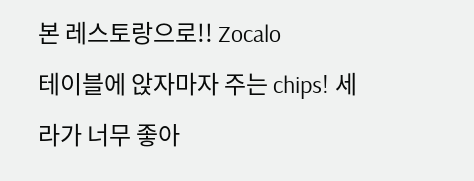본 레스토랑으로!! Zocalo
테이블에 앉자마자 주는 chips! 세라가 너무 좋아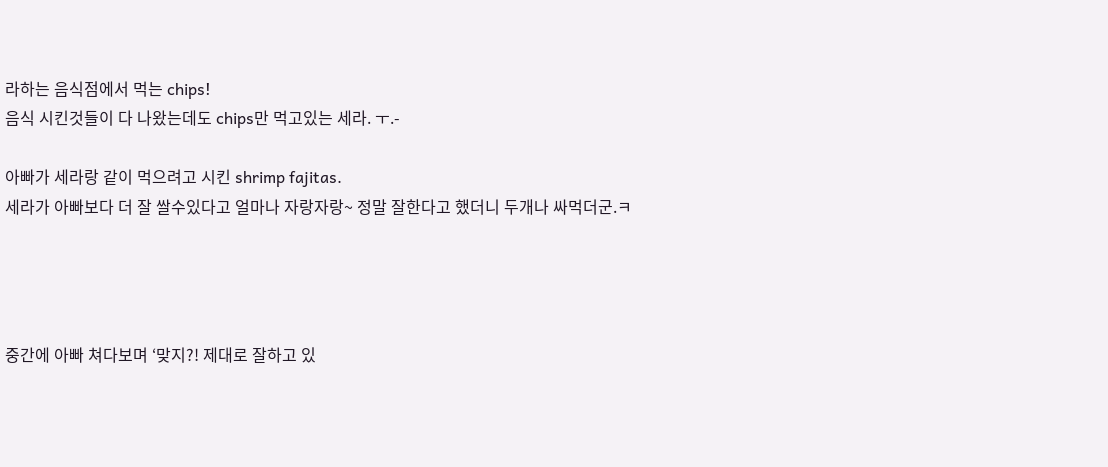라하는 음식점에서 먹는 chips!
음식 시킨것들이 다 나왔는데도 chips만 먹고있는 세라. ㅜ.-

아빠가 세라랑 같이 먹으려고 시킨 shrimp fajitas.
세라가 아빠보다 더 잘 쌀수있다고 얼마나 자랑자랑~ 정말 잘한다고 했더니 두개나 싸먹더군.ㅋ




중간에 아빠 쳐다보며 ‘맞지?! 제대로 잘하고 있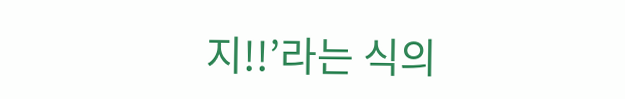지!!’라는 식의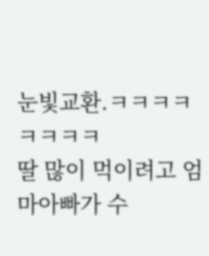눈빛교환.ㅋㅋㅋㅋㅋㅋㅋㅋ
딸 많이 먹이려고 엄마아빠가 수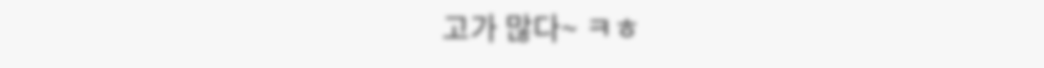고가 많다~ ㅋㅎ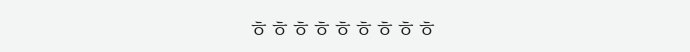ㅎㅎㅎㅎㅎㅎㅎㅎㅎ